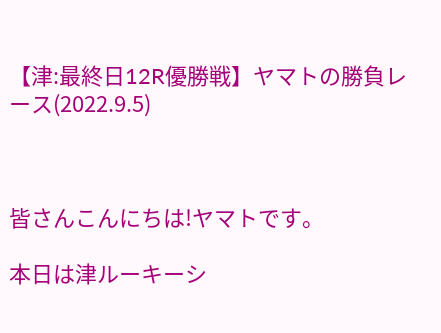【津:最終日12R優勝戦】ヤマトの勝負レース(2022.9.5)



皆さんこんにちは!ヤマトです。

本日は津ルーキーシ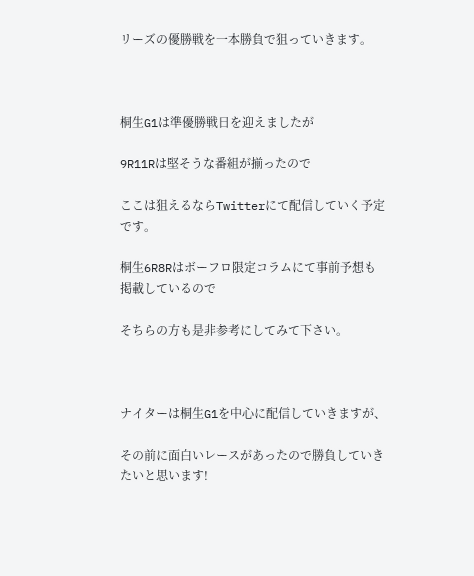リーズの優勝戦を一本勝負で狙っていきます。



桐生G1は準優勝戦日を迎えましたが

9R11Rは堅そうな番組が揃ったので

ここは狙えるならTwitterにて配信していく予定です。

桐生6R8Rはボーフロ限定コラムにて事前予想も掲載しているので

そちらの方も是非参考にしてみて下さい。



ナイターは桐生G1を中心に配信していきますが、

その前に面白いレースがあったので勝負していきたいと思います!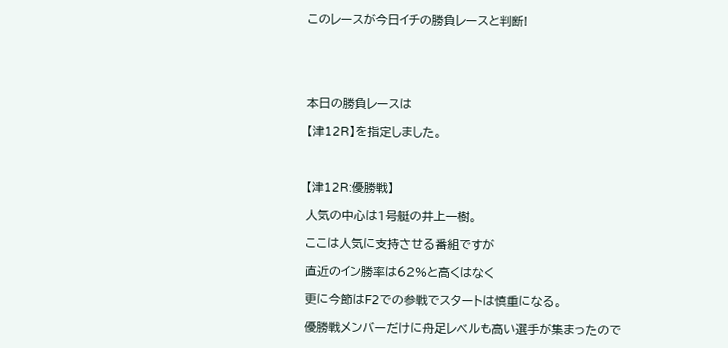このレースが今日イチの勝負レースと判断!





本日の勝負レースは

【津12R】を指定しました。



【津12R:優勝戦】

人気の中心は1号艇の井上一樹。

ここは人気に支持させる番組ですが

直近のイン勝率は62%と高くはなく

更に今節はF2での参戦でスタートは慎重になる。

優勝戦メンバーだけに舟足レベルも高い選手が集まったので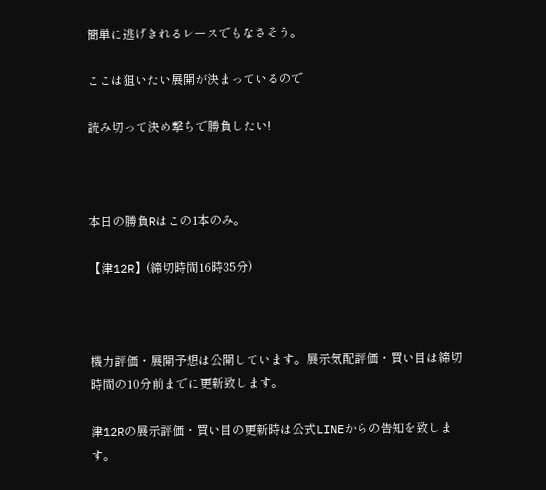簡単に逃げきれるレースでもなさそう。

ここは狙いたい展開が決まっているので

読み切って決め撃ちで勝負したい!



本日の勝負Rはこの1本のみ。

【津12R】(締切時間16時35分)



機力評価・展開予想は公開しています。展示気配評価・買い目は締切時間の10分前までに更新致します。

津12Rの展示評価・買い目の更新時は公式LINEからの告知を致します。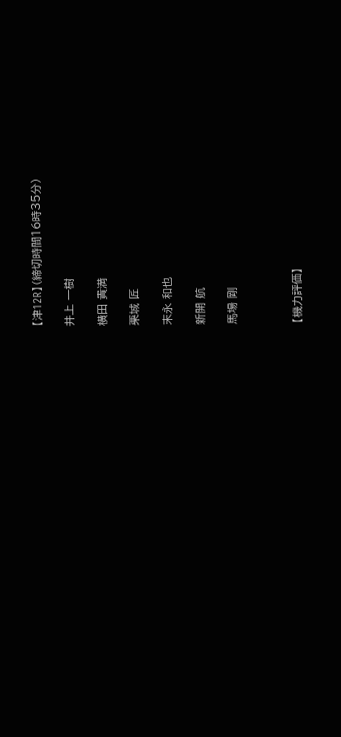【津12R】(締切時間16時35分)

井上 一樹

横田 貴満

栗城 匠

末永 和也

新開 航

馬場 剛



【機力評価】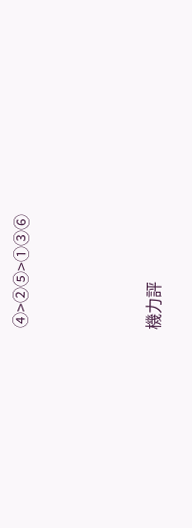④>②⑤>①③⑥



機力評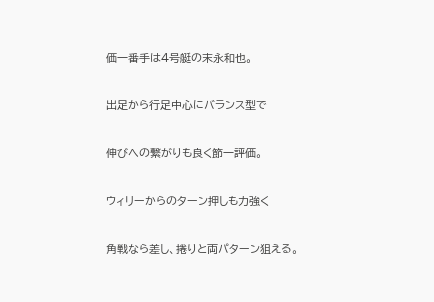価一番手は4号艇の末永和也。

出足から行足中心にバランス型で

伸びへの繋がりも良く節一評価。

ウィリーからのターン押しも力強く

角戦なら差し、捲りと両パターン狙える。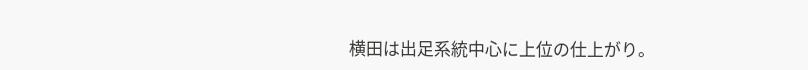横田は出足系統中心に上位の仕上がり。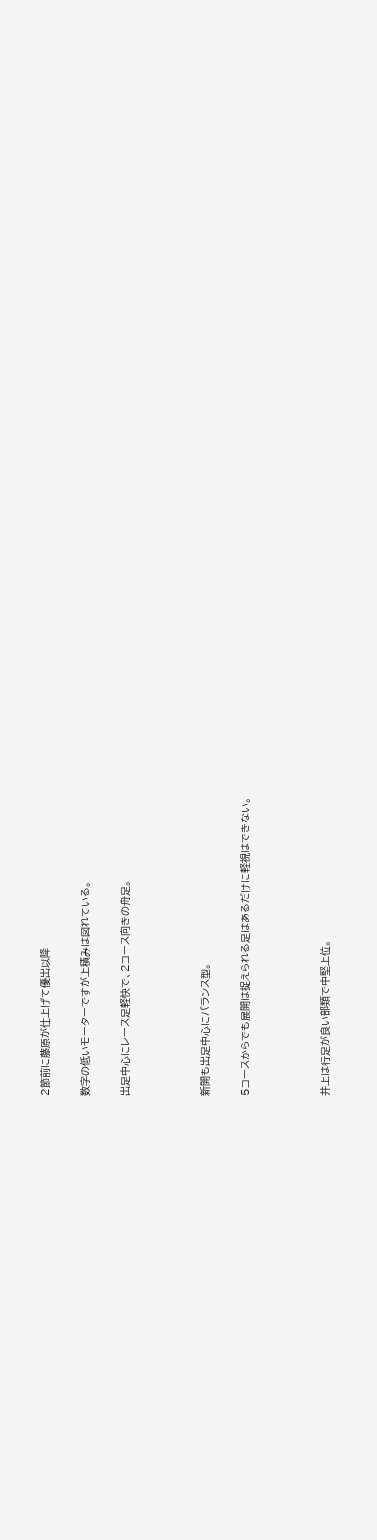2節前に藤原が仕上げて優出以降

数字の低いモーターですが上積みは図れている。

出足中心にレース足軽快で、2コース向きの舟足。



新開も出足中心にバランス型。

5コースからでも展開は捉えられる足はあるだけに軽視はできない。



井上は行足が良い部類で中堅上位。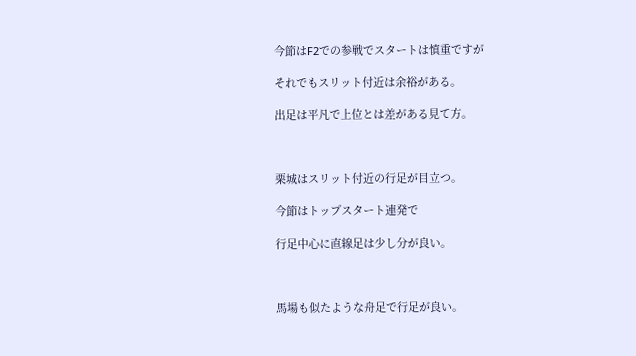今節はF2での参戦でスタートは慎重ですが

それでもスリット付近は余裕がある。

出足は平凡で上位とは差がある見て方。



栗城はスリット付近の行足が目立つ。

今節はトップスタート連発で

行足中心に直線足は少し分が良い。



馬場も似たような舟足で行足が良い。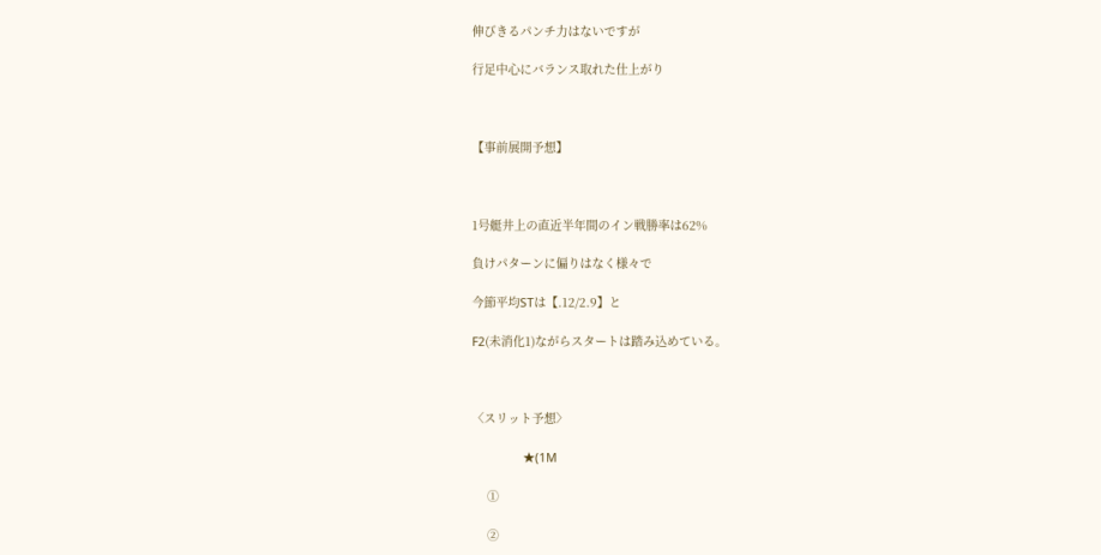伸びきるパンチ力はないですが

行足中心にバランス取れた仕上がり



【事前展開予想】



1号艇井上の直近半年間のイン戦勝率は62%

負けパターンに偏りはなく様々で

今節平均STは【.12/2.9】と

F2(未消化1)ながらスタートは踏み込めている。



〈スリット予想〉

                 ★(1M

     ①

     ②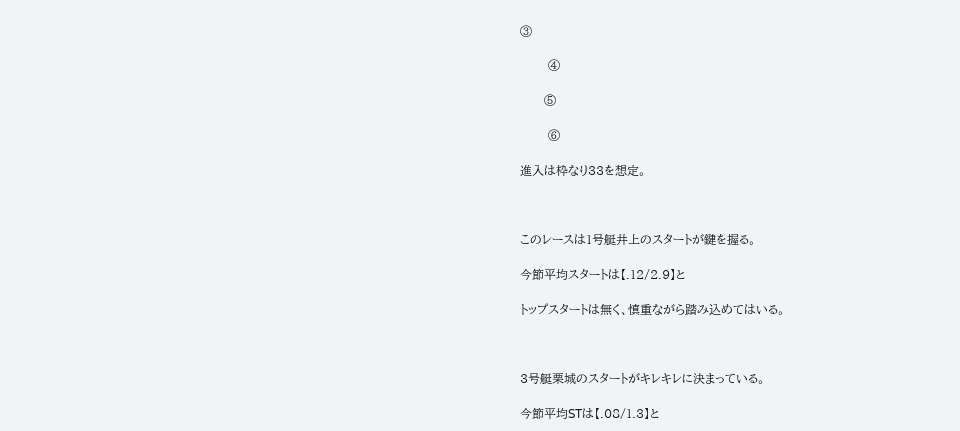③

       ④

      ⑤

       ⑥

進入は枠なり33を想定。



このレースは1号艇井上のスタートが鍵を握る。

今節平均スタートは【.12/2.9】と

トップスタートは無く、慎重ながら踏み込めてはいる。



3号艇栗城のスタートがキレキレに決まっている。

今節平均STは【.08/1.3】と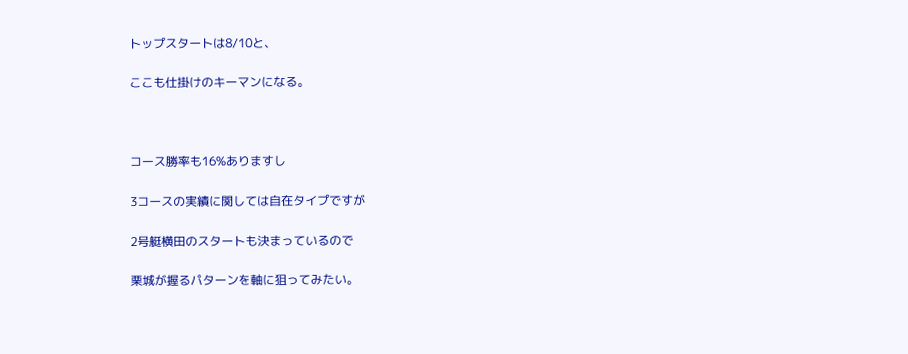トップスタートは8/10と、

ここも仕掛けのキーマンになる。



コース勝率も16%ありますし

3コースの実績に関しては自在タイプですが

2号艇横田のスタートも決まっているので

栗城が握るパターンを軸に狙ってみたい。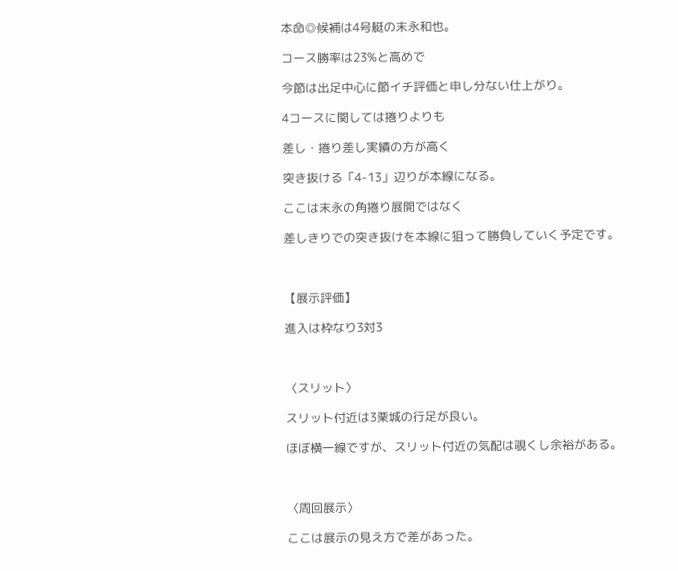本命◎候補は4号艇の末永和也。

コース勝率は23%と高めで

今節は出足中心に節イチ評価と申し分ない仕上がり。

4コースに関しては捲りよりも

差し・捲り差し実績の方が高く

突き抜ける「4-13」辺りが本線になる。

ここは末永の角捲り展開ではなく

差しきりでの突き抜けを本線に狙って勝負していく予定です。



【展示評価】

進入は枠なり3対3



〈スリット〉

スリット付近は3栗城の行足が良い。

ほぼ横一線ですが、スリット付近の気配は覗くし余裕がある。



〈周回展示〉

ここは展示の見え方で差があった。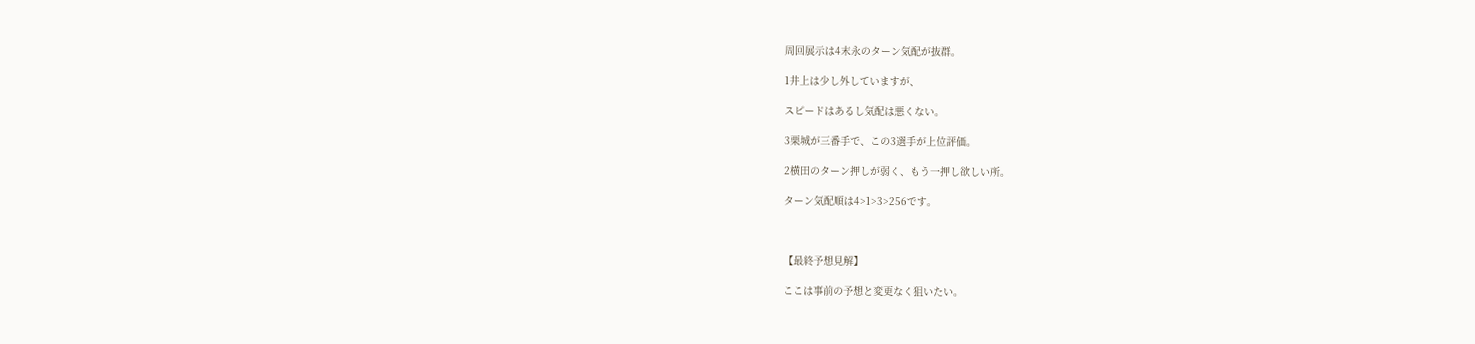周回展示は4末永のターン気配が抜群。

1井上は少し外していますが、

スピードはあるし気配は悪くない。

3栗城が三番手で、この3選手が上位評価。

2横田のターン押しが弱く、もう一押し欲しい所。

ターン気配順は4>1>3>256です。



【最終予想見解】

ここは事前の予想と変更なく狙いたい。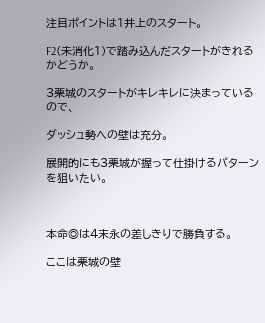注目ポイントは1井上のスタート。

F2(未消化1)で踏み込んだスタートがきれるかどうか。

3栗城のスタートがキレキレに決まっているので、

ダッシュ勢への壁は充分。

展開的にも3栗城が握って仕掛けるパターンを狙いたい。



本命◎は4末永の差しきりで勝負する。

ここは栗城の壁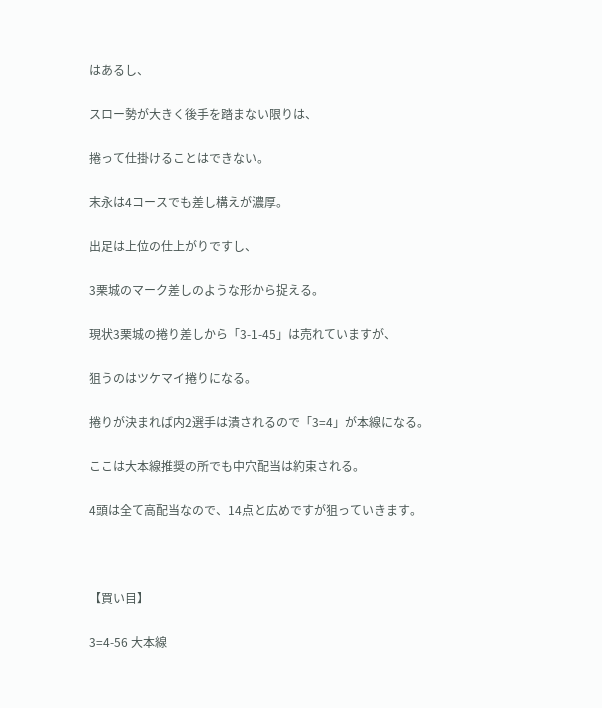はあるし、

スロー勢が大きく後手を踏まない限りは、

捲って仕掛けることはできない。

末永は4コースでも差し構えが濃厚。

出足は上位の仕上がりですし、

3栗城のマーク差しのような形から捉える。

現状3栗城の捲り差しから「3-1-45」は売れていますが、

狙うのはツケマイ捲りになる。

捲りが決まれば内2選手は潰されるので「3=4」が本線になる。

ここは大本線推奨の所でも中穴配当は約束される。

4頭は全て高配当なので、14点と広めですが狙っていきます。



【買い目】

3=4-56 大本線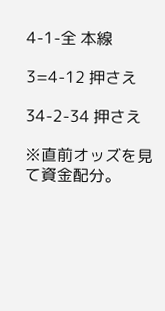4-1-全 本線

3=4-12 押さえ

34-2-34 押さえ

※直前オッズを見て資金配分。